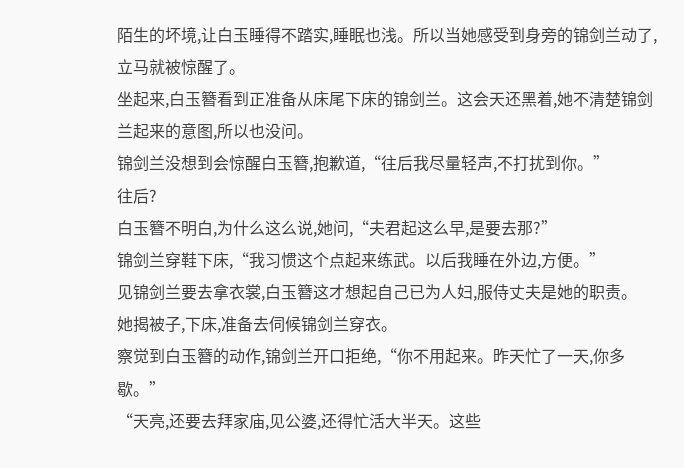陌生的坏境,让白玉睡得不踏实,睡眠也浅。所以当她感受到身旁的锦剑兰动了,立马就被惊醒了。
坐起来,白玉簪看到正准备从床尾下床的锦剑兰。这会天还黑着,她不清楚锦剑兰起来的意图,所以也没问。
锦剑兰没想到会惊醒白玉簪,抱歉道,“往后我尽量轻声,不打扰到你。”
往后?
白玉簪不明白,为什么这么说,她问,“夫君起这么早,是要去那?”
锦剑兰穿鞋下床,“我习惯这个点起来练武。以后我睡在外边,方便。”
见锦剑兰要去拿衣裳,白玉簪这才想起自己已为人妇,服侍丈夫是她的职责。
她揭被子,下床,准备去伺候锦剑兰穿衣。
察觉到白玉簪的动作,锦剑兰开口拒绝,“你不用起来。昨天忙了一天,你多歇。”
“天亮,还要去拜家庙,见公婆,还得忙活大半天。这些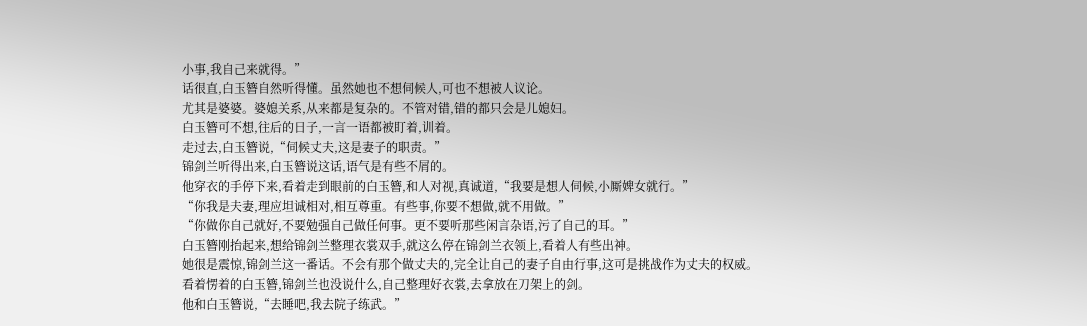小事,我自己来就得。”
话很直,白玉簪自然听得懂。虽然她也不想伺候人,可也不想被人议论。
尤其是婆婆。婆媳关系,从来都是复杂的。不管对错,错的都只会是儿媳妇。
白玉簪可不想,往后的日子,一言一语都被盯着,训着。
走过去,白玉簪说,“伺候丈夫,这是妻子的职责。”
锦剑兰听得出来,白玉簪说这话,语气是有些不屑的。
他穿衣的手停下来,看着走到眼前的白玉簪,和人对视,真诚道,“我要是想人伺候,小厮婢女就行。”
“你我是夫妻,理应坦诚相对,相互尊重。有些事,你要不想做,就不用做。”
“你做你自己就好,不要勉强自己做任何事。更不要听那些闲言杂语,污了自己的耳。”
白玉簪刚抬起来,想给锦剑兰整理衣裳双手,就这么停在锦剑兰衣领上,看着人有些出神。
她很是震惊,锦剑兰这一番话。不会有那个做丈夫的,完全让自己的妻子自由行事,这可是挑战作为丈夫的权威。
看着愣着的白玉簪,锦剑兰也没说什么,自己整理好衣裳,去拿放在刀架上的剑。
他和白玉簪说,“去睡吧,我去院子练武。”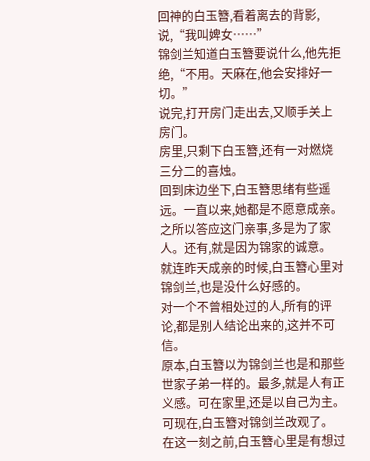回神的白玉簪,看着离去的背影,说,“我叫婢女……”
锦剑兰知道白玉簪要说什么,他先拒绝,“不用。天麻在,他会安排好一切。”
说完,打开房门走出去,又顺手关上房门。
房里,只剩下白玉簪,还有一对燃烧三分二的喜烛。
回到床边坐下,白玉簪思绪有些遥远。一直以来,她都是不愿意成亲。
之所以答应这门亲事,多是为了家人。还有,就是因为锦家的诚意。
就连昨天成亲的时候,白玉簪心里对锦剑兰,也是没什么好感的。
对一个不曾相处过的人,所有的评论,都是别人结论出来的,这并不可信。
原本,白玉簪以为锦剑兰也是和那些世家子弟一样的。最多,就是人有正义感。可在家里,还是以自己为主。
可现在,白玉簪对锦剑兰改观了。
在这一刻之前,白玉簪心里是有想过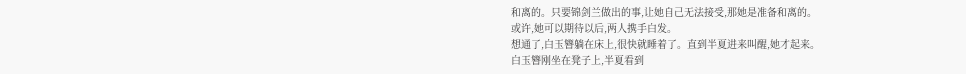和离的。只要锦剑兰做出的事,让她自己无法接受,那她是准备和离的。
或许,她可以期待以后,两人携手白发。
想通了,白玉簪躺在床上,很快就睡着了。直到半夏进来叫醒,她才起来。
白玉簪刚坐在凳子上,半夏看到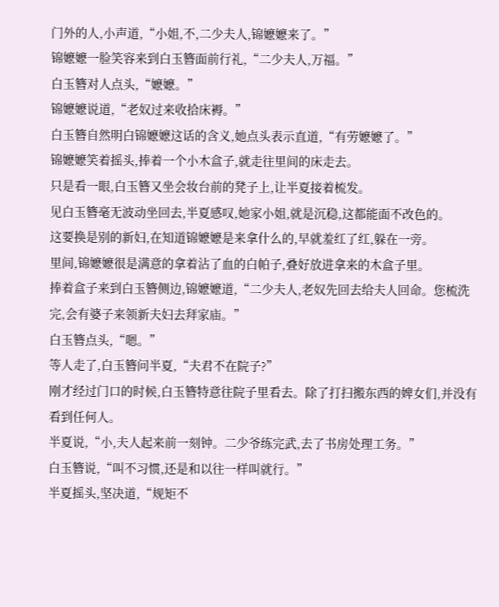门外的人,小声道,“小姐,不,二少夫人,锦嬷嬷来了。”
锦嬷嬷一脸笑容来到白玉簪面前行礼,“二少夫人,万福。”
白玉簪对人点头,“嬷嬷。”
锦嬷嬷说道,“老奴过来收拾床褥。”
白玉簪自然明白锦嬷嬷这话的含义,她点头表示直道,“有劳嬷嬷了。”
锦嬷嬷笑着摇头,捧着一个小木盒子,就走往里间的床走去。
只是看一眼,白玉簪又坐会妆台前的凳子上,让半夏接着梳发。
见白玉簪毫无波动坐回去,半夏感叹,她家小姐,就是沉稳,这都能面不改色的。
这要换是别的新妇,在知道锦嬷嬷是来拿什么的,早就羞红了红,躲在一旁。
里间,锦嬷嬷很是满意的拿着沾了血的白帕子,叠好放进拿来的木盒子里。
捧着盒子来到白玉簪侧边,锦嬷嬷道,“二少夫人,老奴先回去给夫人回命。您梳洗完,会有婆子来领新夫妇去拜家庙。”
白玉簪点头,“嗯。”
等人走了,白玉簪问半夏,“夫君不在院子?”
刚才经过门口的时候,白玉簪特意往院子里看去。除了打扫搬东西的婢女们,并没有看到任何人。
半夏说,“小,夫人起来前一刻钟。二少爷练完武,去了书房处理工务。”
白玉簪说,“叫不习惯,还是和以往一样叫就行。”
半夏摇头,坚决道,“规矩不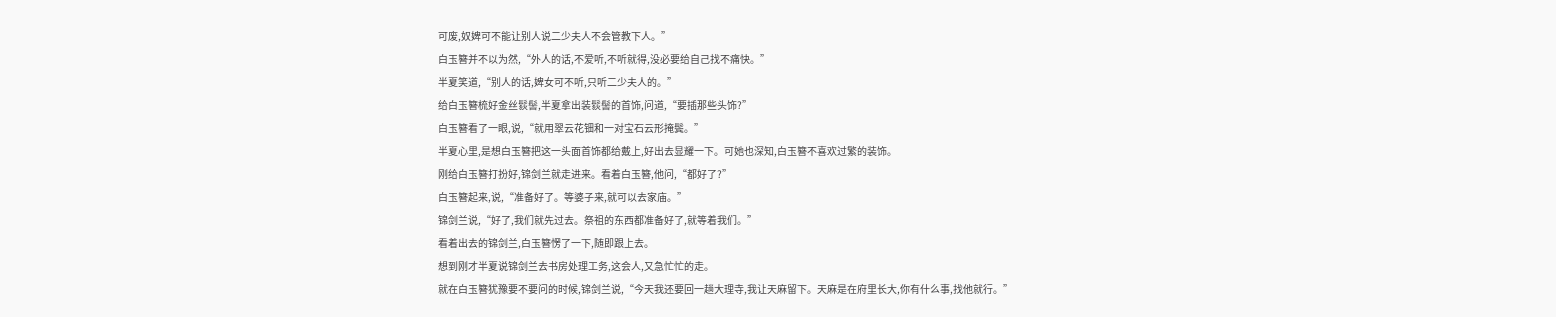可废,奴婢可不能让别人说二少夫人不会管教下人。”
白玉簪并不以为然,“外人的话,不爱听,不听就得,没必要给自己找不痛快。”
半夏笑道,“别人的话,婢女可不听,只听二少夫人的。”
给白玉簪梳好金丝䯼髻,半夏拿出装䯼髻的首饰,问道,“要插那些头饰?”
白玉簪看了一眼,说,“就用翠云花钿和一对宝石云形掩鬓。”
半夏心里,是想白玉簪把这一头面首饰都给戴上,好出去显耀一下。可她也深知,白玉簪不喜欢过繁的装饰。
刚给白玉簪打扮好,锦剑兰就走进来。看着白玉簪,他问,“都好了?”
白玉簪起来,说,“准备好了。等婆子来,就可以去家庙。”
锦剑兰说,“好了,我们就先过去。祭祖的东西都准备好了,就等着我们。”
看着出去的锦剑兰,白玉簪愣了一下,随即跟上去。
想到刚才半夏说锦剑兰去书房处理工务,这会人,又急忙忙的走。
就在白玉簪犹豫要不要问的时候,锦剑兰说,“今天我还要回一趟大理寺,我让天麻留下。天麻是在府里长大,你有什么事,找他就行。”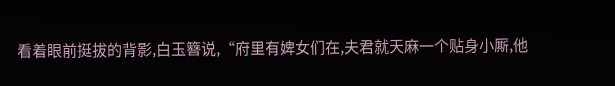看着眼前挺拔的背影,白玉簪说,“府里有婢女们在,夫君就天麻一个贴身小厮,他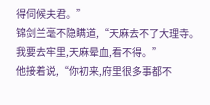得伺候夫君。”
锦剑兰毫不隐瞒道,“天麻去不了大理寺。我要去牢里,天麻晕血,看不得。”
他接着说,“你初来,府里很多事都不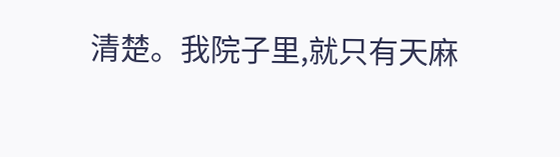清楚。我院子里,就只有天麻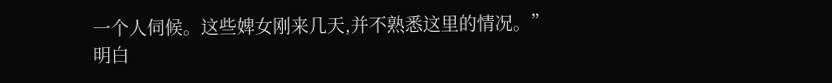一个人伺候。这些婢女刚来几天,并不熟悉这里的情况。”
明白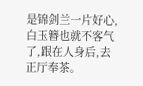是锦剑兰一片好心,白玉簪也就不客气了,跟在人身后,去正厅奉茶。